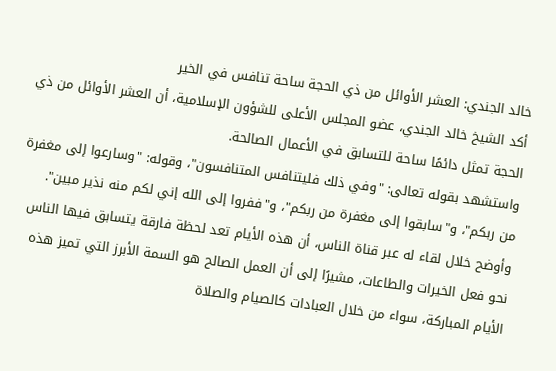خالد الجندي: العشر الأوائل من ذي الحجة ساحة تنافس في الخير
أكد الشيخ خالد الجندي، عضو المجلس الأعلى للشؤون الإسلامية، أن العشر الأوائل من ذي الحجة تمثل دائمًا ساحة للتسابق في الأعمال الصالحة.
واستشهد بقوله تعالى: "وفي ذلك فليتنافس المتنافسون"، وقوله: "وسارعوا إلى مغفرة من ربكم"، و"سابقوا إلى مغفرة من ربكم"، و"ففروا إلى الله إني لكم منه نذير مبين".
وأوضح خلال لقاء له عبر قناة الناس، أن هذه الأيام تعد لحظة فارقة يتسابق فيها الناس نحو فعل الخيرات والطاعات، مشيرًا إلى أن العمل الصالح هو السمة الأبرز التي تميز هذه الأيام المباركة، سواء من خلال العبادات كالصيام والصلاة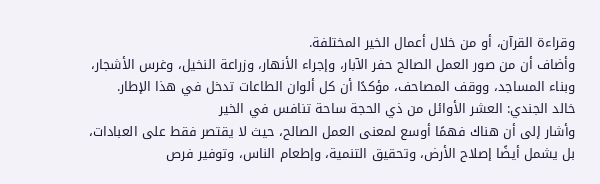وقراءة القرآن، أو من خلال أعمال الخير المختلفة.
وأضاف أن من صور العمل الصالح حفر الآبار، وإجراء الأنهار، وزراعة النخيل، وغرس الأشجار، وبناء المساجد، ووقف المصاحف، مؤكدًا أن كل ألوان الطاعات تدخل في هذا الإطار.
خالد الجندي: العشر الأوائل من ذي الحجة ساحة تنافس في الخير
وأشار إلى أن هناك فهمًا أوسع لمعنى العمل الصالح، حيث لا يقتصر فقط على العبادات، بل يشمل أيضًا إصلاح الأرض، وتحقيق التنمية، وإطعام الناس، وتوفير فرص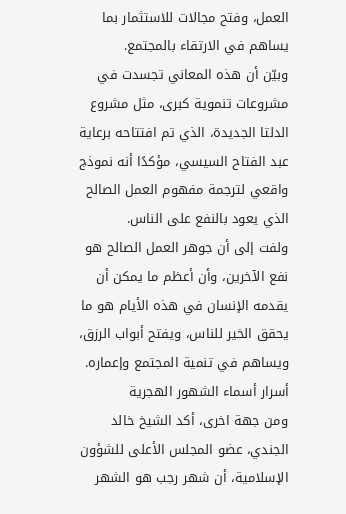العمل، وفتح مجالات للاستثمار بما يساهم في الارتقاء بالمجتمع.
وبيّن أن هذه المعاني تجسدت في مشروعات تنموية كبرى، مثل مشروع الدلتا الجديدة، الذي تم افتتاحه برعاية عبد الفتاح السيسي، مؤكدًا أنه نموذج واقعي لترجمة مفهوم العمل الصالح الذي يعود بالنفع على الناس.
ولفت إلى أن جوهر العمل الصالح هو نفع الآخرين، وأن أعظم ما يمكن أن يقدمه الإنسان في هذه الأيام هو ما يحقق الخير للناس، ويفتح أبواب الرزق، ويساهم في تنمية المجتمع وإعماره.
أسرار أسماء الشهور الهجرية
ومن جهة اخرى، أكد الشيخ خالد الجندي، عضو المجلس الأعلى للشؤون الإسلامية، أن شهر رجب هو الشهر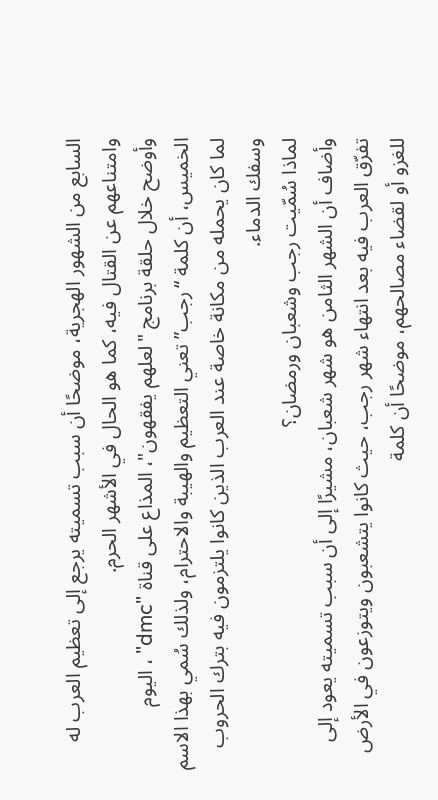السابع من الشهور الهجرية، موضحًا أن سبب تسميته يرجع إلى تعظيم العرب له وامتناعهم عن القتال فيه، كما هو الحال في الأشهر الحرم.
وأوضح خلال حلقة برنامج "لعلهم يفقهون"، المذاع على قناة "dmc" ، اليوم الخميس، أن كلمة “رجب” تعني التعظيم والهيبة والاحترام، ولذلك سُمي بهذا الاسم لما كان يحمله من مكانة خاصة عند العرب الذين كانوا يلتزمون فيه بترك الحروب وسفك الدماء.
لماذا سُمّيت رجب وشعبان ورمضان؟
وأضاف أن الشهر الثامن هو شهر شعبان، مشيرًا إلى أن سبب تسميته يعود إلى تفرّق العرب فيه بعد انتهاء شهر رجب، حيث كانوا يتشعبون ويتوزعون في الأرض للغزو أو لقضاء مصالحهم، موضحًا أن كلمة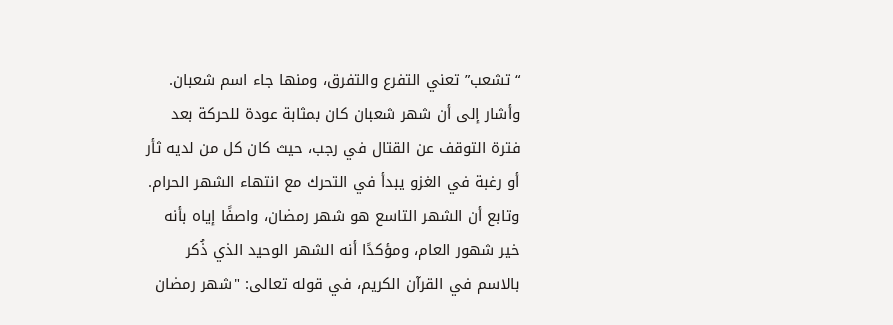“تشعب” تعني التفرع والتفرق، ومنها جاء اسم شعبان.
وأشار إلى أن شهر شعبان كان بمثابة عودة للحركة بعد فترة التوقف عن القتال في رجب، حيث كان كل من لديه ثأر أو رغبة في الغزو يبدأ في التحرك مع انتهاء الشهر الحرام.
وتابع أن الشهر التاسع هو شهر رمضان، واصفًا إياه بأنه خير شهور العام، ومؤكدًا أنه الشهر الوحيد الذي ذُكر بالاسم في القرآن الكريم، في قوله تعالى: "شهر رمضان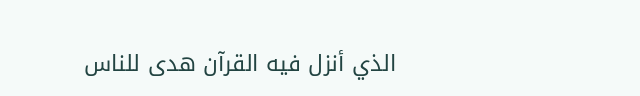الذي أنزل فيه القرآن هدى للناس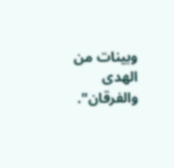وبينات من الهدى والفرقان".